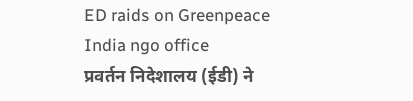ED raids on Greenpeace India ngo office
प्रवर्तन निदेशालय (ईडी) ने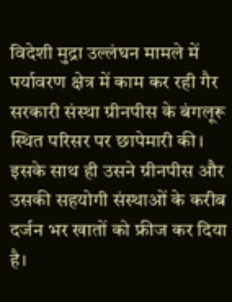विदेशी मुद्रा उल्लंघन मामले में पर्यावरण क्षेत्र में काम कर रही गैर सरकारी संस्था ग्रीनपीस के बंगलूरू स्थित परिसर पर छापेमारी की। इसके साथ ही उसने ग्रीनपीस और उसकी सहयोगी संस्थाओं के करीब दर्जन भर खातों को फ्रीज कर दिया है।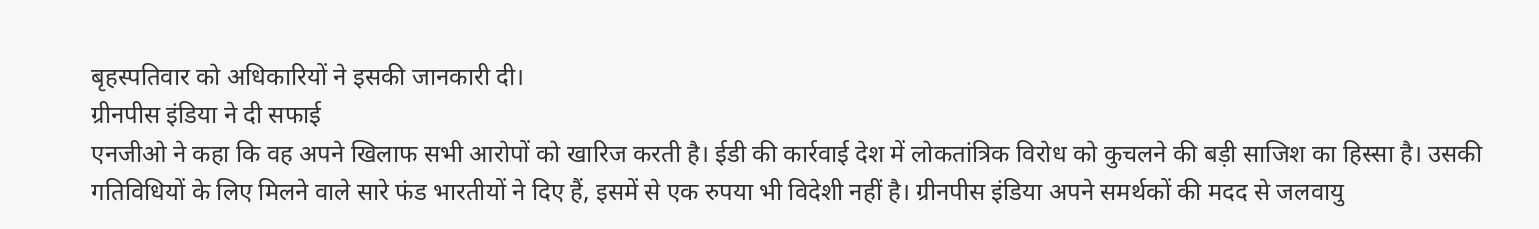बृहस्पतिवार को अधिकारियों ने इसकी जानकारी दी।
ग्रीनपीस इंडिया ने दी सफाई
एनजीओ ने कहा कि वह अपने खिलाफ सभी आरोपों को खारिज करती है। ईडी की कार्रवाई देश में लोकतांत्रिक विरोध को कुचलने की बड़ी साजिश का हिस्सा है। उसकी गतिविधियों के लिए मिलने वाले सारे फंड भारतीयों ने दिए हैं, इसमें से एक रुपया भी विदेशी नहीं है। ग्रीनपीस इंडिया अपने समर्थकों की मदद से जलवायु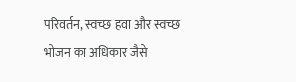परिवर्तन, स्वच्छ हवा और स्वच्छ भोजन का अधिकार जैसे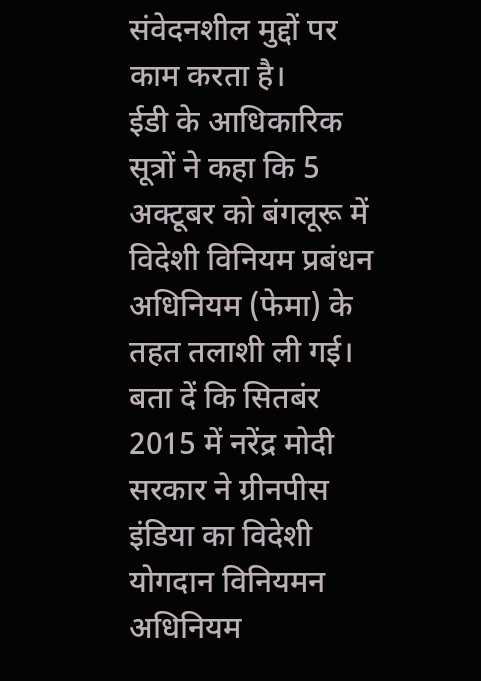संवेदनशील मुद्दों पर काम करता है।
ईडी के आधिकारिक सूत्रों ने कहा कि 5 अक्टूबर को बंगलूरू में विदेशी विनियम प्रबंधन अधिनियम (फेमा) के तहत तलाशी ली गई। बता दें कि सितबंर 2015 में नरेंद्र मोदी सरकार ने ग्रीनपीस इंडिया का विदेशी योगदान विनियमन अधिनियम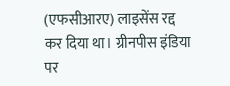(एफसीआरए) लाइसेंस रद्द कर दिया था। ग्रीनपीस इंडिया पर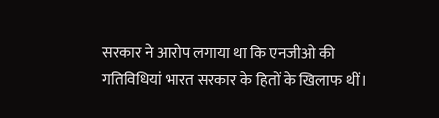सरकार ने आरोप लगाया था कि एनजीओ की गतिविधियां भारत सरकार के हितों के खिलाफ थीं।